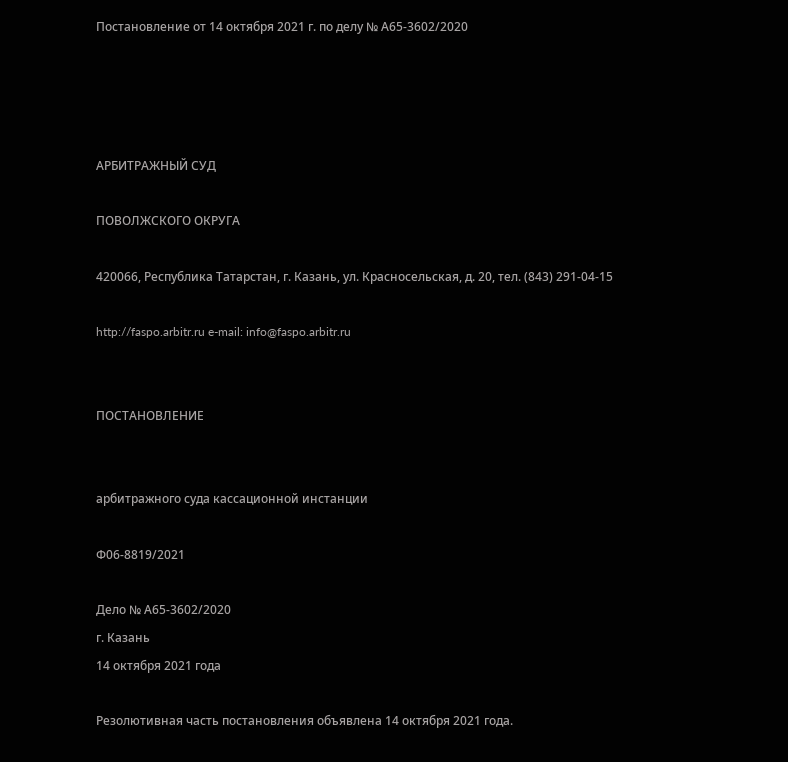Постановление от 14 октября 2021 г. по делу № А65-3602/2020




АРБИТРАЖНЫЙ СУД

ПОВОЛЖСКОГО ОКРУГА

420066, Республика Татарстан, г. Казань, ул. Красносельская, д. 20, тел. (843) 291-04-15

http://faspo.arbitr.ru e-mail: info@faspo.arbitr.ru


ПОСТАНОВЛЕНИЕ


арбитражного суда кассационной инстанции

Ф06-8819/2021

Дело № А65-3602/2020
г. Казань
14 октября 2021 года

Резолютивная часть постановления объявлена 14 октября 2021 года.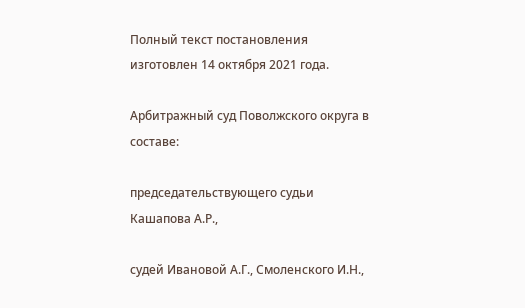Полный текст постановления изготовлен 14 октября 2021 года.

Арбитражный суд Поволжского округа в составе:

председательствующего судьи Кашапова А.Р.,

судей Ивановой А.Г., Смоленского И.Н.,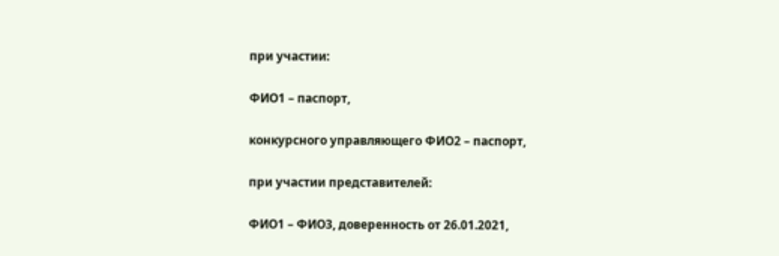при участии:

ФИО1 – паспорт,

конкурсного управляющего ФИО2 – паспорт,

при участии представителей:

ФИО1 – ФИО3, доверенность от 26.01.2021,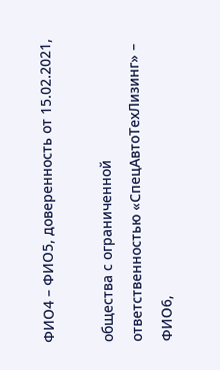ФИО4 – ФИО5, доверенность от 15.02.2021,

общества с ограниченной ответственностью «СпецАвтоТехЛизинг» – ФИО6,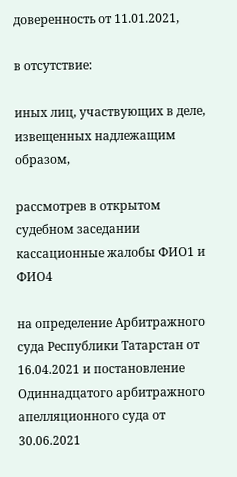доверенность от 11.01.2021,

в отсутствие:

иных лиц, участвующих в деле, извещенных надлежащим образом,

рассмотрев в открытом судебном заседании кассационные жалобы ФИО1 и ФИО4

на определение Арбитражного суда Республики Татарстан от 16.04.2021 и постановление Одиннадцатого арбитражного апелляционного суда от 30.06.2021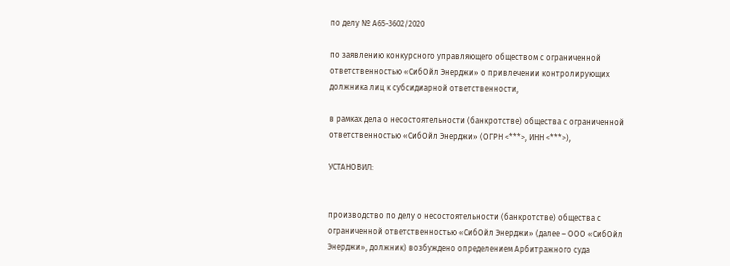по делу № А65-3602/2020

по заявлению конкурсного управляющего обществом с ограниченной ответственностью «СибОйл Энерджи» о привлечении контролирующих должника лиц к субсидиарной ответственности,

в рамках дела о несостоятельности (банкротстве) общества с ограниченной ответственностью «СибОйл Энерджи» (ОГРН <***>, ИНН <***>),

УСТАНОВИЛ:


производство по делу о несостоятельности (банкротстве) общества с ограниченной ответственностью «СибОйл Энерджи» (далее – ООО «СибОйл Энерджи», должник) возбуждено определением Арбитражного суда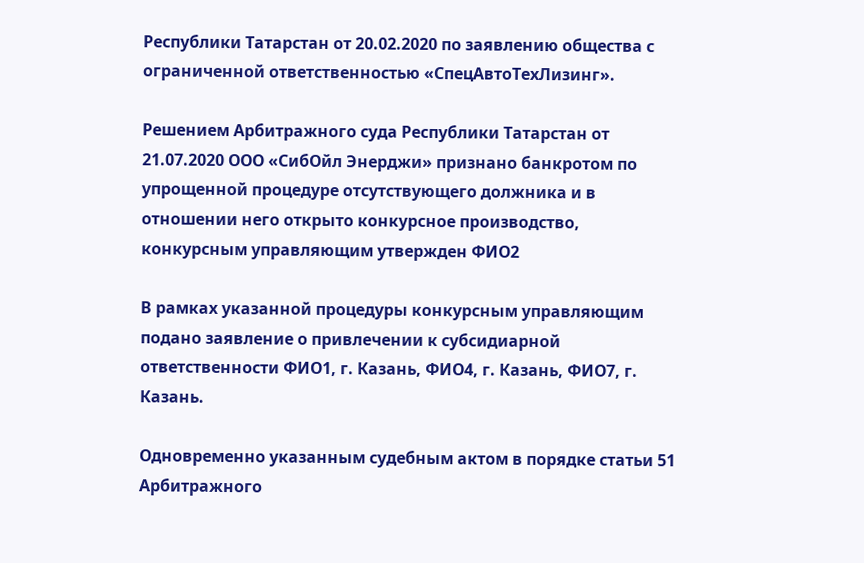Республики Татарстан от 20.02.2020 по заявлению общества с ограниченной ответственностью «СпецАвтоТехЛизинг».

Решением Арбитражного суда Республики Татарстан от 21.07.2020 ООО «СибОйл Энерджи» признано банкротом по упрощенной процедуре отсутствующего должника и в отношении него открыто конкурсное производство, конкурсным управляющим утвержден ФИО2

В рамках указанной процедуры конкурсным управляющим подано заявление о привлечении к субсидиарной ответственности ФИО1, г. Казань, ФИО4, г. Казань, ФИО7, г. Казань.

Одновременно указанным судебным актом в порядке статьи 51 Арбитражного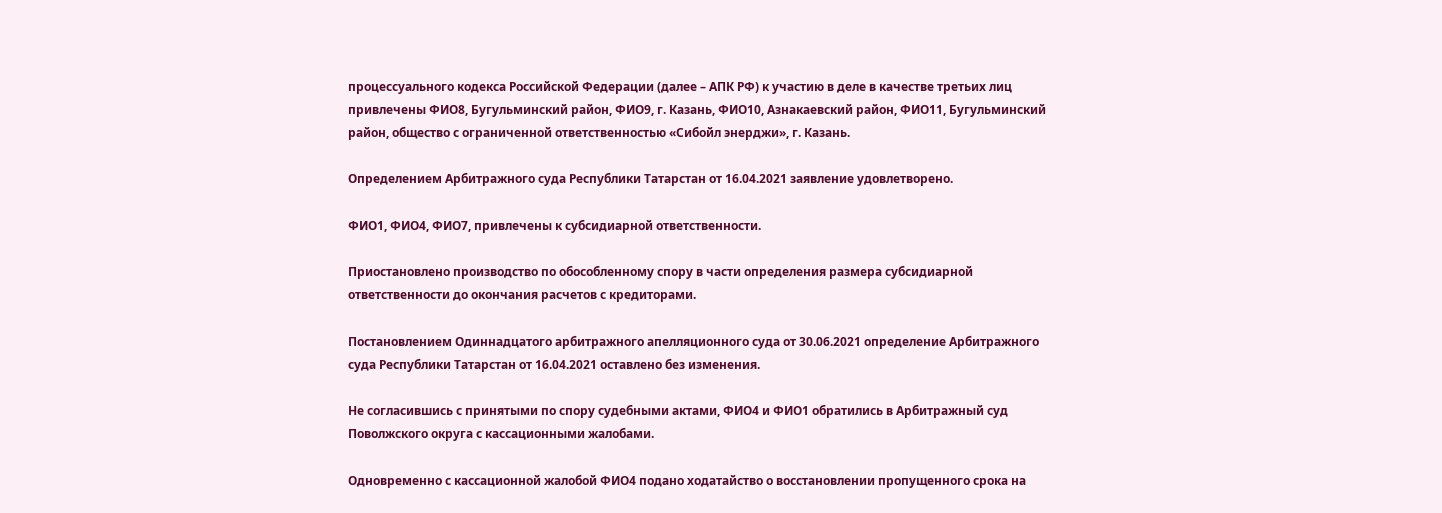процессуального кодекса Российской Федерации (далее – АПК РФ) к участию в деле в качестве третьих лиц привлечены ФИО8, Бугульминский район, ФИО9, г. Казань, ФИО10, Азнакаевский район, ФИО11, Бугульминский район, общество с ограниченной ответственностью «Сибойл энерджи», г. Казань.

Определением Арбитражного суда Республики Татарстан от 16.04.2021 заявление удовлетворено.

ФИО1, ФИО4, ФИО7, привлечены к субсидиарной ответственности.

Приостановлено производство по обособленному спору в части определения размера субсидиарной ответственности до окончания расчетов с кредиторами.

Постановлением Одиннадцатого арбитражного апелляционного суда от 30.06.2021 определение Арбитражного суда Республики Татарстан от 16.04.2021 оставлено без изменения.

Не согласившись с принятыми по спору судебными актами, ФИО4 и ФИО1 обратились в Арбитражный суд Поволжского округа с кассационными жалобами.

Одновременно с кассационной жалобой ФИО4 подано ходатайство о восстановлении пропущенного срока на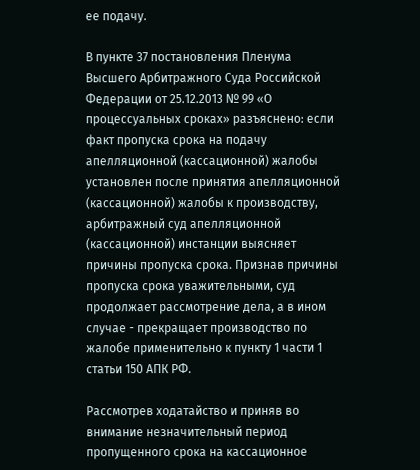ее подачу.

В пункте 37 постановления Пленума Высшего Арбитражного Суда Российской Федерации от 25.12.2013 № 99 «О процессуальных сроках» разъяснено: если факт пропуска срока на подачу апелляционной (кассационной) жалобы установлен после принятия апелляционной (кассационной) жалобы к производству, арбитражный суд апелляционной (кассационной) инстанции выясняет причины пропуска срока. Признав причины пропуска срока уважительными, суд продолжает рассмотрение дела, а в ином случае - прекращает производство по жалобе применительно к пункту 1 части 1 статьи 150 АПК РФ.

Рассмотрев ходатайство и приняв во внимание незначительный период пропущенного срока на кассационное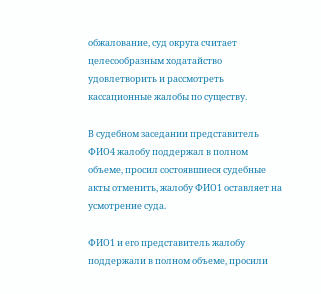обжалование, суд округа считает целесообразным ходатайство удовлетворить и рассмотреть кассационные жалобы по существу.

В судебном заседании представитель ФИО4 жалобу поддержал в полном объеме, просил состоявшиеся судебные акты отменить, жалобу ФИО1 оставляет на усмотрение суда.

ФИО1 и его представитель жалобу поддержали в полном объеме, просили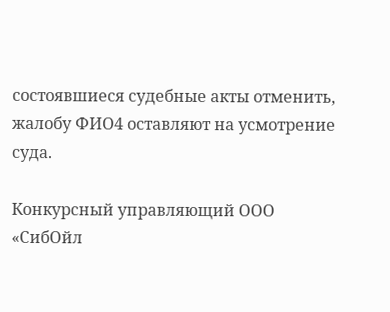состоявшиеся судебные акты отменить, жалобу ФИО4 оставляют на усмотрение суда.

Конкурсный управляющий ООО «СибОйл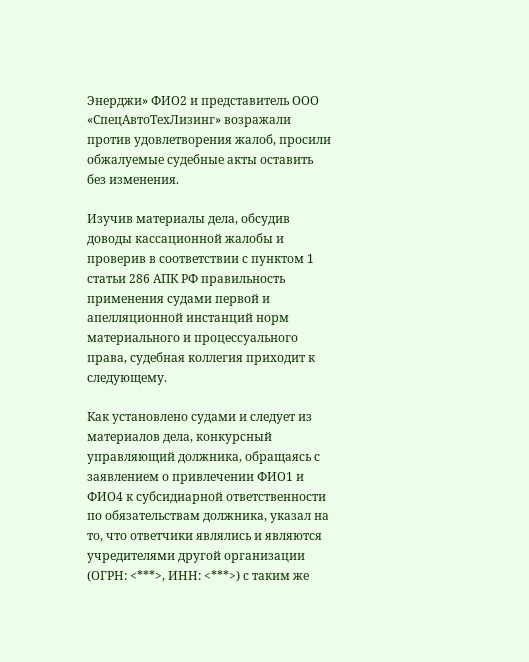Энерджи» ФИО2 и представитель ООО «СпецАвтоТехЛизинг» возражали против удовлетворения жалоб, просили обжалуемые судебные акты оставить без изменения.

Изучив материалы дела, обсудив доводы кассационной жалобы и проверив в соответствии с пунктом 1 статьи 286 АПК РФ правильность применения судами первой и апелляционной инстанций норм материального и процессуального права, судебная коллегия приходит к следующему.

Как установлено судами и следует из материалов дела, конкурсный управляющий должника, обращаясь с заявлением о привлечении ФИО1 и ФИО4 к субсидиарной ответственности по обязательствам должника, указал на то, что ответчики являлись и являются учредителями другой организации (ОГРН: <***>, ИНН: <***>) с таким же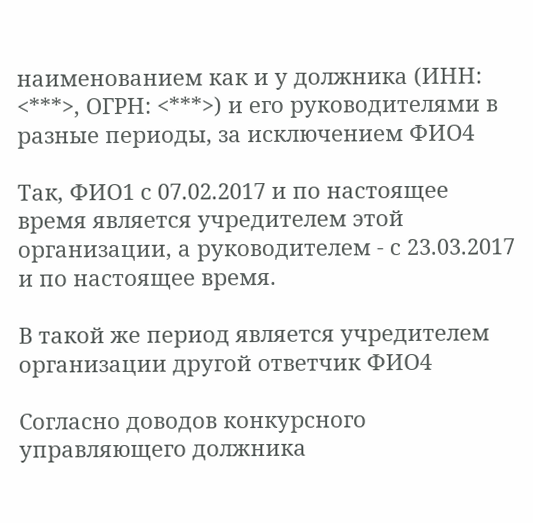наименованием как и у должника (ИНН: <***>, ОГРН: <***>) и его руководителями в разные периоды, за исключением ФИО4

Так, ФИО1 с 07.02.2017 и по настоящее время является учредителем этой организации, а руководителем - с 23.03.2017 и по настоящее время.

В такой же период является учредителем организации другой ответчик ФИО4

Согласно доводов конкурсного управляющего должника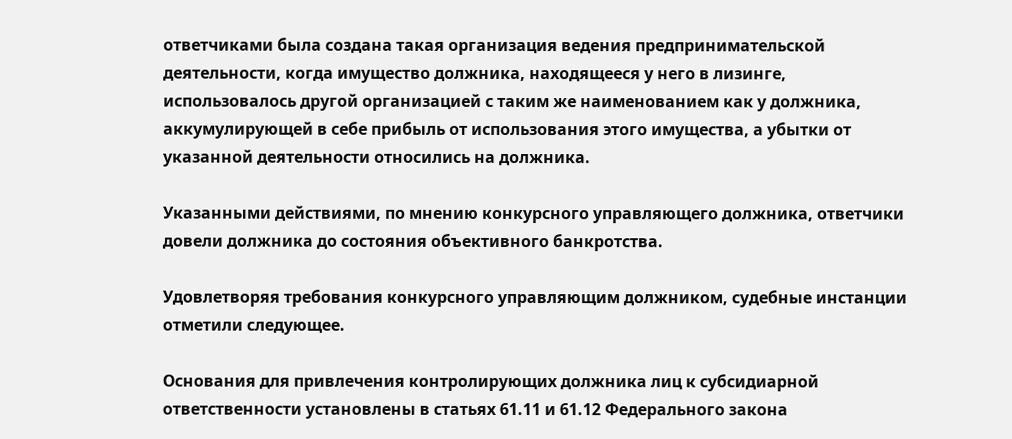ответчиками была создана такая организация ведения предпринимательской деятельности, когда имущество должника, находящееся у него в лизинге, использовалось другой организацией с таким же наименованием как у должника, аккумулирующей в себе прибыль от использования этого имущества, а убытки от указанной деятельности относились на должника.

Указанными действиями, по мнению конкурсного управляющего должника, ответчики довели должника до состояния объективного банкротства.

Удовлетворяя требования конкурсного управляющим должником, судебные инстанции отметили следующее.

Основания для привлечения контролирующих должника лиц к субсидиарной ответственности установлены в статьях 61.11 и 61.12 Федерального закона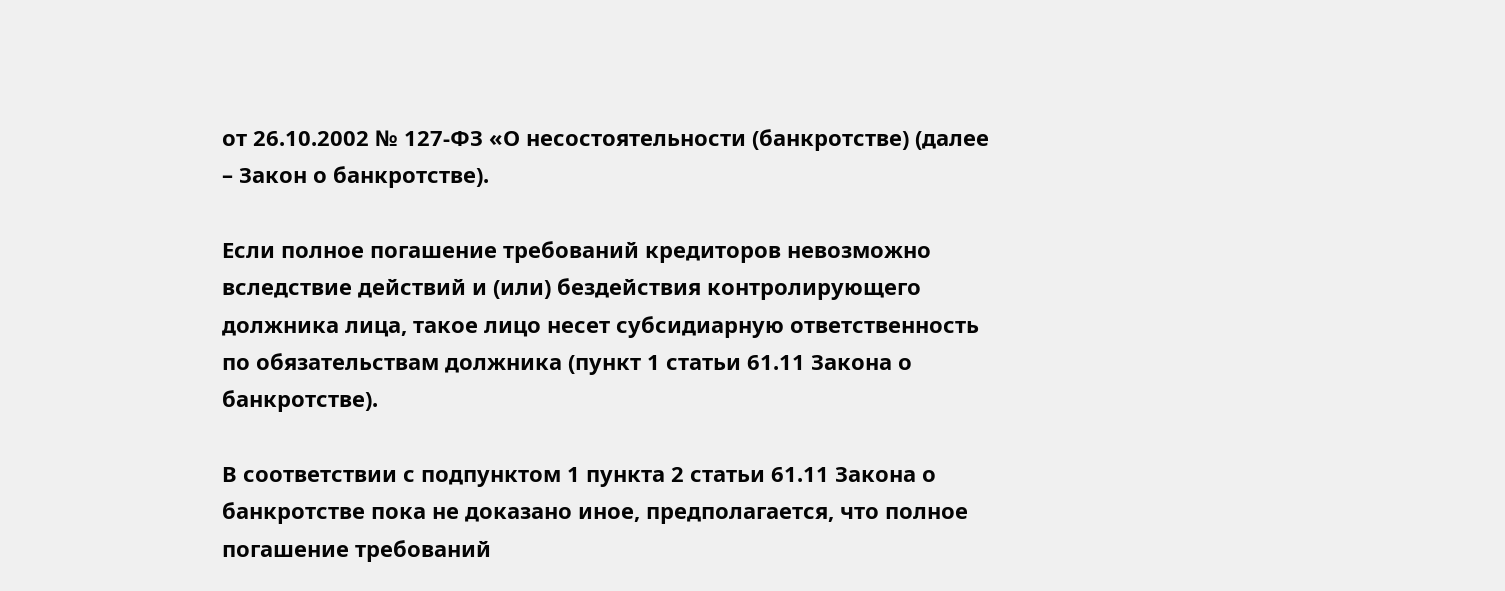от 26.10.2002 № 127-ФЗ «О несостоятельности (банкротстве) (далее – Закон о банкротстве).

Если полное погашение требований кредиторов невозможно вследствие действий и (или) бездействия контролирующего должника лица, такое лицо несет субсидиарную ответственность по обязательствам должника (пункт 1 статьи 61.11 Закона о банкротстве).

В соответствии с подпунктом 1 пункта 2 статьи 61.11 Закона о банкротстве пока не доказано иное, предполагается, что полное погашение требований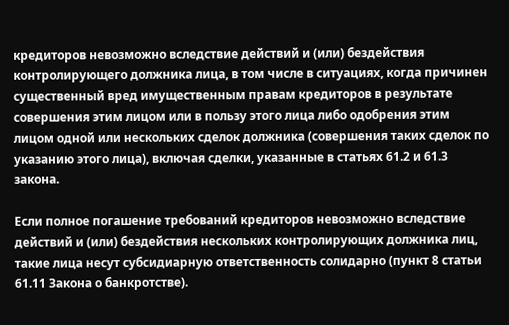кредиторов невозможно вследствие действий и (или) бездействия контролирующего должника лица, в том числе в ситуациях, когда причинен существенный вред имущественным правам кредиторов в результате совершения этим лицом или в пользу этого лица либо одобрения этим лицом одной или нескольких сделок должника (совершения таких сделок по указанию этого лица), включая сделки, указанные в статьях 61.2 и 61.3 закона.

Если полное погашение требований кредиторов невозможно вследствие действий и (или) бездействия нескольких контролирующих должника лиц, такие лица несут субсидиарную ответственность солидарно (пункт 8 статьи 61.11 Закона о банкротстве).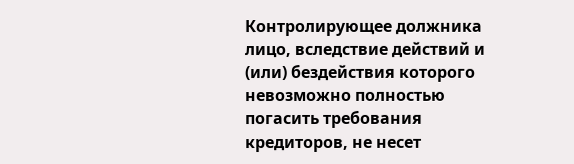Контролирующее должника лицо, вследствие действий и (или) бездействия которого невозможно полностью погасить требования кредиторов, не несет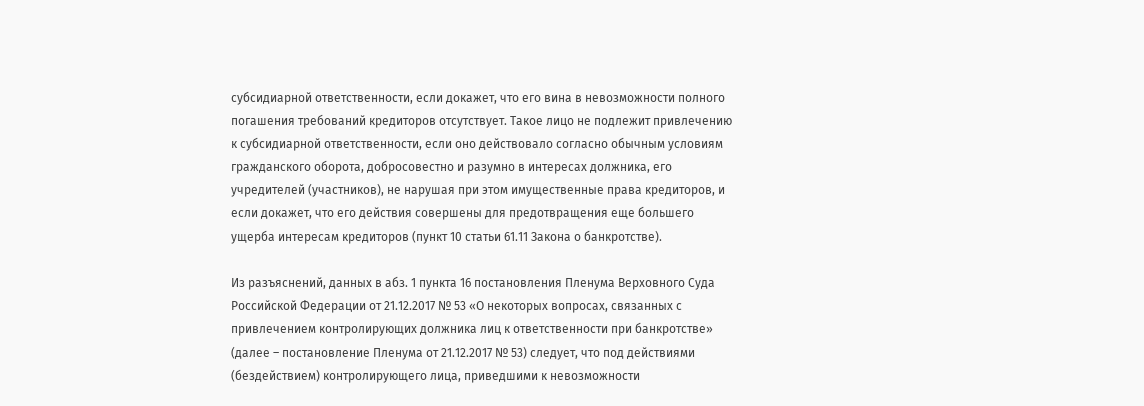субсидиарной ответственности, если докажет, что его вина в невозможности полного погашения требований кредиторов отсутствует. Такое лицо не подлежит привлечению к субсидиарной ответственности, если оно действовало согласно обычным условиям гражданского оборота, добросовестно и разумно в интересах должника, его учредителей (участников), не нарушая при этом имущественные права кредиторов, и если докажет, что его действия совершены для предотвращения еще большего ущерба интересам кредиторов (пункт 10 статьи 61.11 Закона о банкротстве).

Из разъяснений, данных в абз. 1 пункта 16 постановления Пленума Верховного Суда Российской Федерации от 21.12.2017 № 53 «О некоторых вопросах, связанных с привлечением контролирующих должника лиц к ответственности при банкротстве» (далее – постановление Пленума от 21.12.2017 № 53) следует, что под действиями (бездействием) контролирующего лица, приведшими к невозможности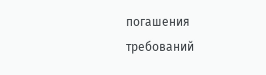погашения требований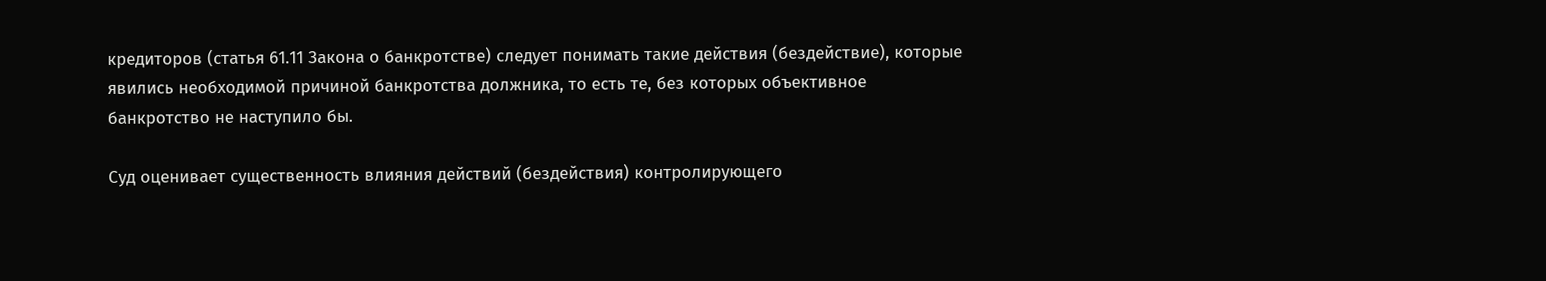кредиторов (статья 61.11 Закона о банкротстве) следует понимать такие действия (бездействие), которые явились необходимой причиной банкротства должника, то есть те, без которых объективное банкротство не наступило бы.

Суд оценивает существенность влияния действий (бездействия) контролирующего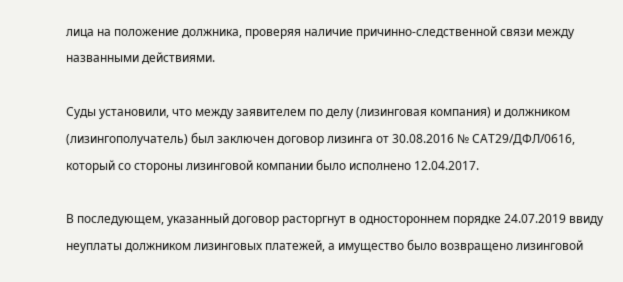лица на положение должника, проверяя наличие причинно-следственной связи между названными действиями.

Суды установили, что между заявителем по делу (лизинговая компания) и должником (лизингополучатель) был заключен договор лизинга от 30.08.2016 № САТ29/ДФЛ/0616, который со стороны лизинговой компании было исполнено 12.04.2017.

В последующем, указанный договор расторгнут в одностороннем порядке 24.07.2019 ввиду неуплаты должником лизинговых платежей, а имущество было возвращено лизинговой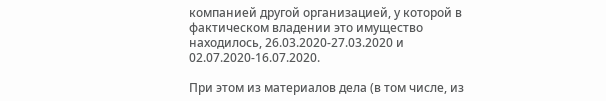компанией другой организацией, у которой в фактическом владении это имущество находилось, 26.03.2020-27.03.2020 и 02.07.2020-16.07.2020.

При этом из материалов дела (в том числе, из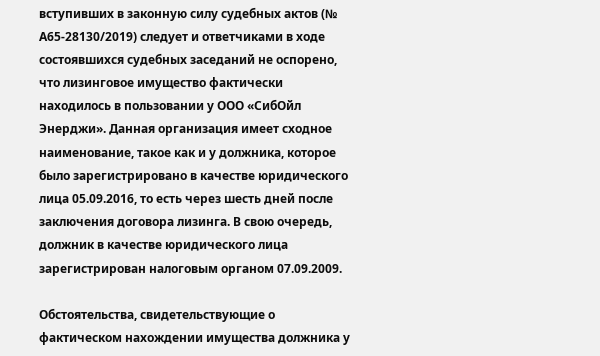вступивших в законную силу судебных актов (№ А65-28130/2019) следует и ответчиками в ходе состоявшихся судебных заседаний не оспорено, что лизинговое имущество фактически находилось в пользовании у ООО «СибОйл Энерджи». Данная организация имеет сходное наименование, такое как и у должника, которое было зарегистрировано в качестве юридического лица 05.09.2016, то есть через шесть дней после заключения договора лизинга. В свою очередь, должник в качестве юридического лица зарегистрирован налоговым органом 07.09.2009.

Обстоятельства, свидетельствующие о фактическом нахождении имущества должника у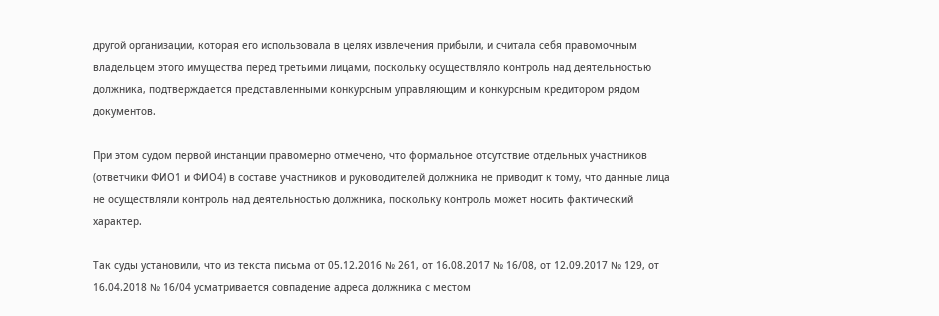другой организации, которая его использовала в целях извлечения прибыли, и считала себя правомочным владельцем этого имущества перед третьими лицами, поскольку осуществляло контроль над деятельностью должника, подтверждается представленными конкурсным управляющим и конкурсным кредитором рядом документов.

При этом судом первой инстанции правомерно отмечено, что формальное отсутствие отдельных участников (ответчики ФИО1 и ФИО4) в составе участников и руководителей должника не приводит к тому, что данные лица не осуществляли контроль над деятельностью должника, поскольку контроль может носить фактический характер.

Так суды установили, что из текста письма от 05.12.2016 № 261, от 16.08.2017 № 16/08, от 12.09.2017 № 129, от 16.04.2018 № 16/04 усматривается совпадение адреса должника с местом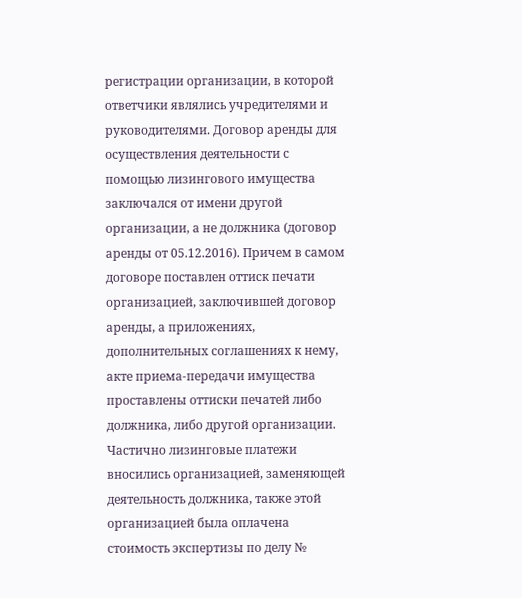регистрации организации, в которой ответчики являлись учредителями и руководителями. Договор аренды для осуществления деятельности с помощью лизингового имущества заключался от имени другой организации, а не должника (договор аренды от 05.12.2016). Причем в самом договоре поставлен оттиск печати организацией, заключившей договор аренды, а приложениях, дополнительных соглашениях к нему, акте приема-передачи имущества проставлены оттиски печатей либо должника, либо другой организации. Частично лизинговые платежи вносились организацией, заменяющей деятельность должника, также этой организацией была оплачена стоимость экспертизы по делу №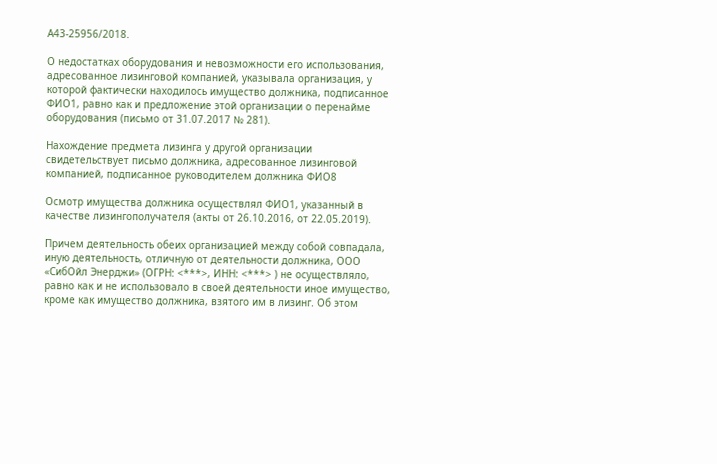А43-25956/2018.

О недостатках оборудования и невозможности его использования, адресованное лизинговой компанией, указывала организация, у которой фактически находилось имущество должника, подписанное ФИО1, равно как и предложение этой организации о перенайме оборудования (письмо от 31.07.2017 № 281).

Нахождение предмета лизинга у другой организации свидетельствует письмо должника, адресованное лизинговой компанией, подписанное руководителем должника ФИО8

Осмотр имущества должника осуществлял ФИО1, указанный в качестве лизингополучателя (акты от 26.10.2016, от 22.05.2019).

Причем деятельность обеих организацией между собой совпадала, иную деятельность, отличную от деятельности должника, ООО «СибОйл Энерджи» (ОГРН: <***>, ИНН: <***> ) не осуществляло, равно как и не использовало в своей деятельности иное имущество, кроме как имущество должника, взятого им в лизинг. Об этом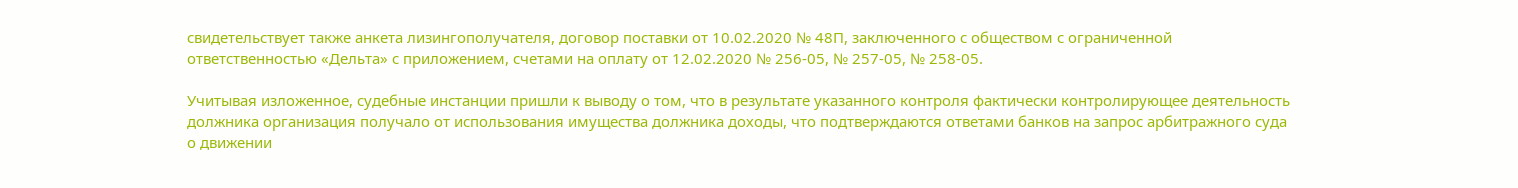свидетельствует также анкета лизингополучателя, договор поставки от 10.02.2020 № 48П, заключенного с обществом с ограниченной ответственностью «Дельта» с приложением, счетами на оплату от 12.02.2020 № 256-05, № 257-05, № 258-05.

Учитывая изложенное, судебные инстанции пришли к выводу о том, что в результате указанного контроля фактически контролирующее деятельность должника организация получало от использования имущества должника доходы, что подтверждаются ответами банков на запрос арбитражного суда о движении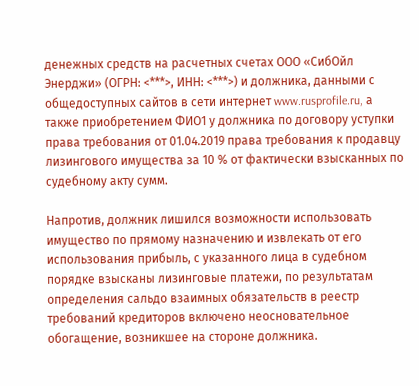денежных средств на расчетных счетах ООО «СибОйл Энерджи» (ОГРН: <***>, ИНН: <***>) и должника, данными с общедоступных сайтов в сети интернет www.rusprofile.ru, а также приобретением ФИО1 у должника по договору уступки права требования от 01.04.2019 права требования к продавцу лизингового имущества за 10 % от фактически взысканных по судебному акту сумм.

Напротив, должник лишился возможности использовать имущество по прямому назначению и извлекать от его использования прибыль, с указанного лица в судебном порядке взысканы лизинговые платежи, по результатам определения сальдо взаимных обязательств в реестр требований кредиторов включено неосновательное обогащение, возникшее на стороне должника.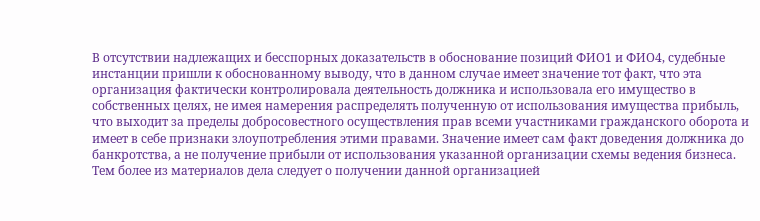В отсутствии надлежащих и бесспорных доказательств в обоснование позиций ФИО1 и ФИО4, судебные инстанции пришли к обоснованному выводу, что в данном случае имеет значение тот факт, что эта организация фактически контролировала деятельность должника и использовала его имущество в собственных целях, не имея намерения распределять полученную от использования имущества прибыль, что выходит за пределы добросовестного осуществления прав всеми участниками гражданского оборота и имеет в себе признаки злоупотребления этими правами. Значение имеет сам факт доведения должника до банкротства, а не получение прибыли от использования указанной организации схемы ведения бизнеса. Тем более из материалов дела следует о получении данной организацией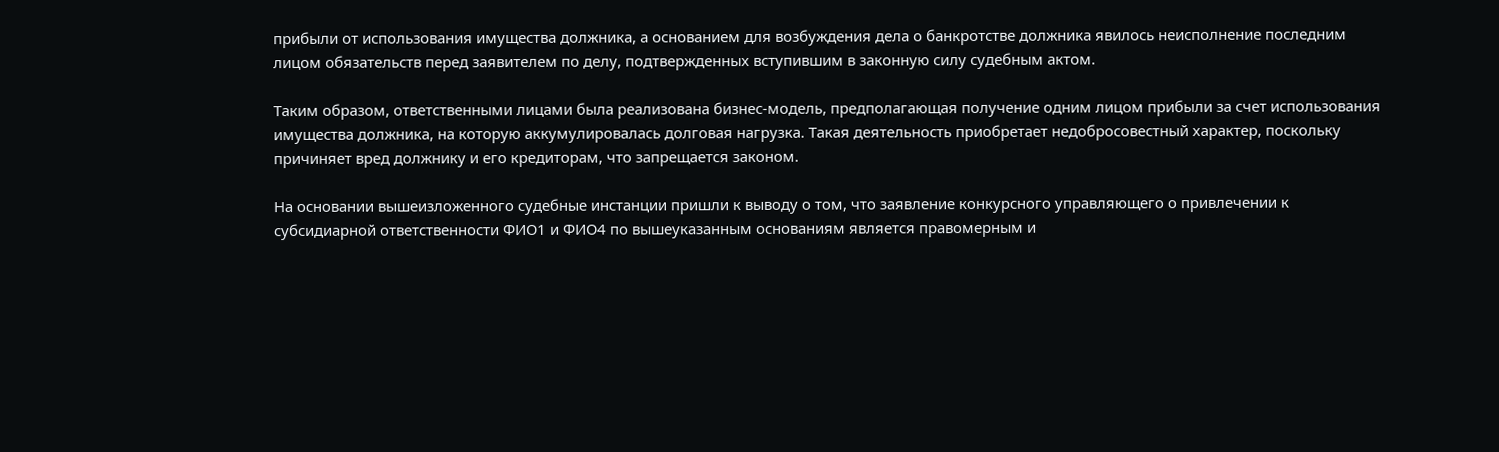прибыли от использования имущества должника, а основанием для возбуждения дела о банкротстве должника явилось неисполнение последним лицом обязательств перед заявителем по делу, подтвержденных вступившим в законную силу судебным актом.

Таким образом, ответственными лицами была реализована бизнес-модель, предполагающая получение одним лицом прибыли за счет использования имущества должника, на которую аккумулировалась долговая нагрузка. Такая деятельность приобретает недобросовестный характер, поскольку причиняет вред должнику и его кредиторам, что запрещается законом.

На основании вышеизложенного судебные инстанции пришли к выводу о том, что заявление конкурсного управляющего о привлечении к субсидиарной ответственности ФИО1 и ФИО4 по вышеуказанным основаниям является правомерным и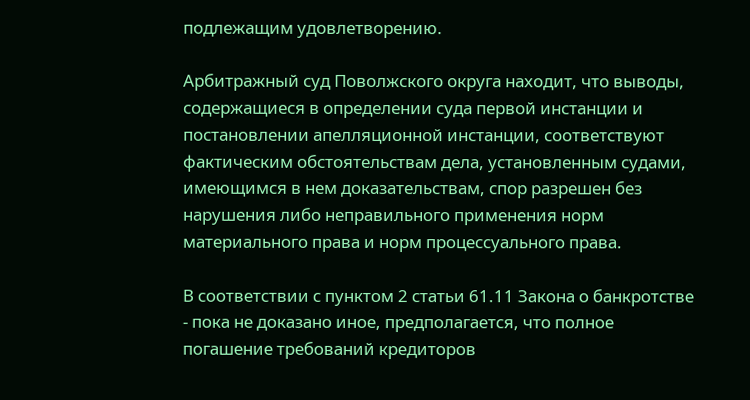подлежащим удовлетворению.

Арбитражный суд Поволжского округа находит, что выводы, содержащиеся в определении суда первой инстанции и постановлении апелляционной инстанции, соответствуют фактическим обстоятельствам дела, установленным судами, имеющимся в нем доказательствам, спор разрешен без нарушения либо неправильного применения норм материального права и норм процессуального права.

В соответствии с пунктом 2 статьи 61.11 Закона о банкротстве - пока не доказано иное, предполагается, что полное погашение требований кредиторов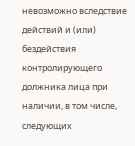невозможно вследствие действий и (или) бездействия контролирующего должника лица при наличии, в том числе, следующих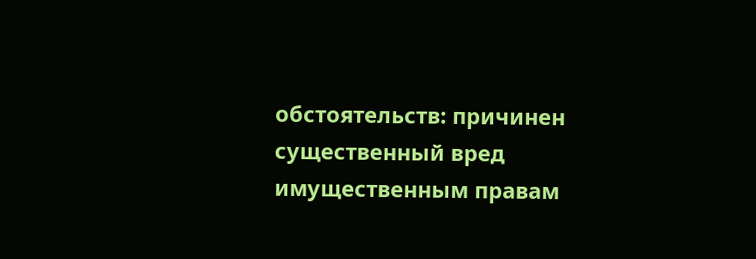обстоятельств: причинен существенный вред имущественным правам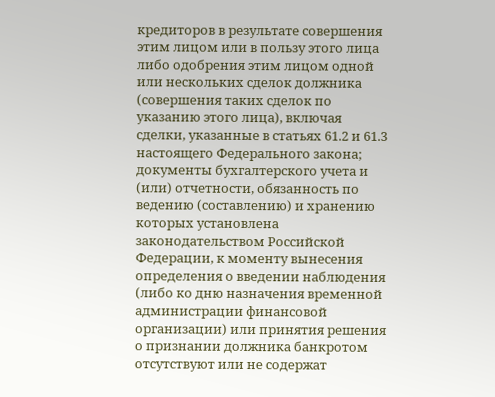кредиторов в результате совершения этим лицом или в пользу этого лица либо одобрения этим лицом одной или нескольких сделок должника (совершения таких сделок по указанию этого лица), включая сделки, указанные в статьях 61.2 и 61.3 настоящего Федерального закона; документы бухгалтерского учета и (или) отчетности, обязанность по ведению (составлению) и хранению которых установлена законодательством Российской Федерации, к моменту вынесения определения о введении наблюдения (либо ко дню назначения временной администрации финансовой организации) или принятия решения о признании должника банкротом отсутствуют или не содержат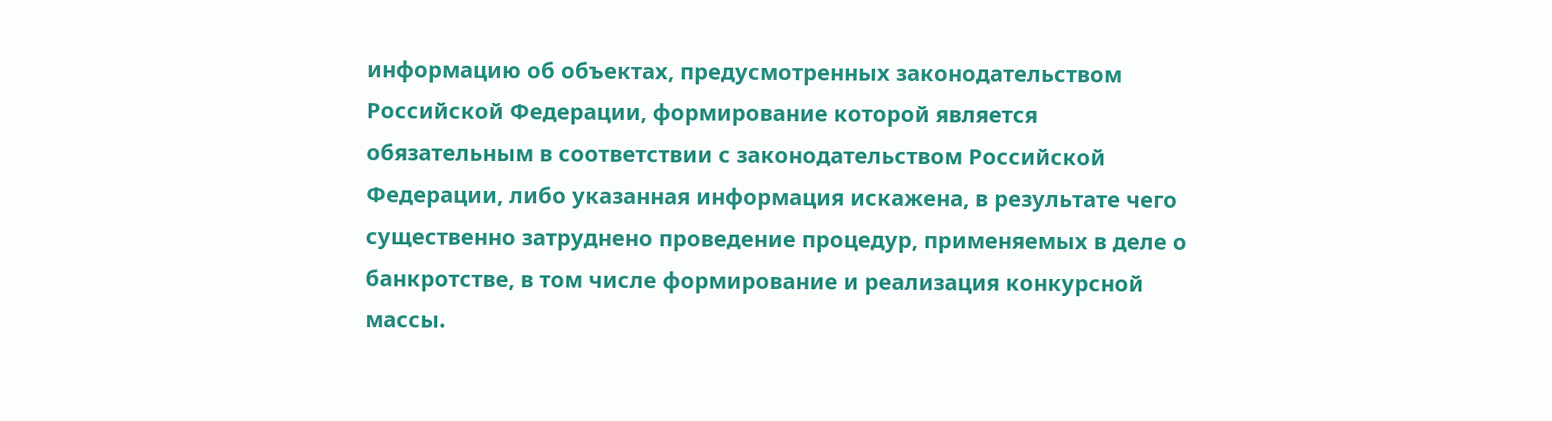информацию об объектах, предусмотренных законодательством Российской Федерации, формирование которой является обязательным в соответствии с законодательством Российской Федерации, либо указанная информация искажена, в результате чего существенно затруднено проведение процедур, применяемых в деле о банкротстве, в том числе формирование и реализация конкурсной массы.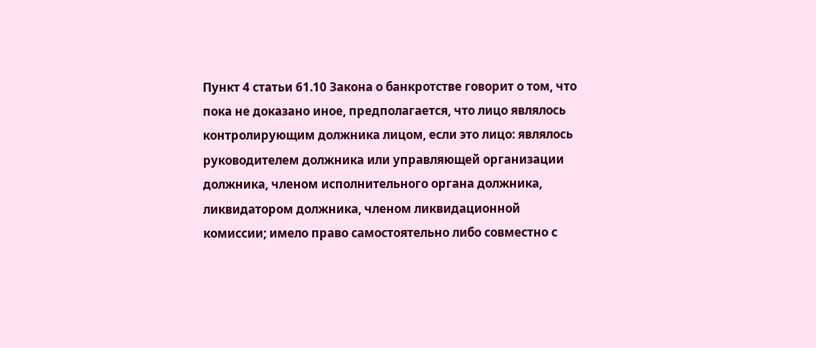Пункт 4 статьи 61.10 Закона о банкротстве говорит о том, что пока не доказано иное, предполагается, что лицо являлось контролирующим должника лицом, если это лицо: являлось руководителем должника или управляющей организации должника, членом исполнительного органа должника, ликвидатором должника, членом ликвидационной комиссии; имело право самостоятельно либо совместно с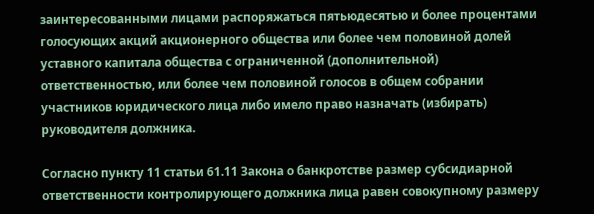заинтересованными лицами распоряжаться пятьюдесятью и более процентами голосующих акций акционерного общества или более чем половиной долей уставного капитала общества с ограниченной (дополнительной) ответственностью, или более чем половиной голосов в общем собрании участников юридического лица либо имело право назначать (избирать) руководителя должника.

Согласно пункту 11 статьи 61.11 Закона о банкротстве размер субсидиарной ответственности контролирующего должника лица равен совокупному размеру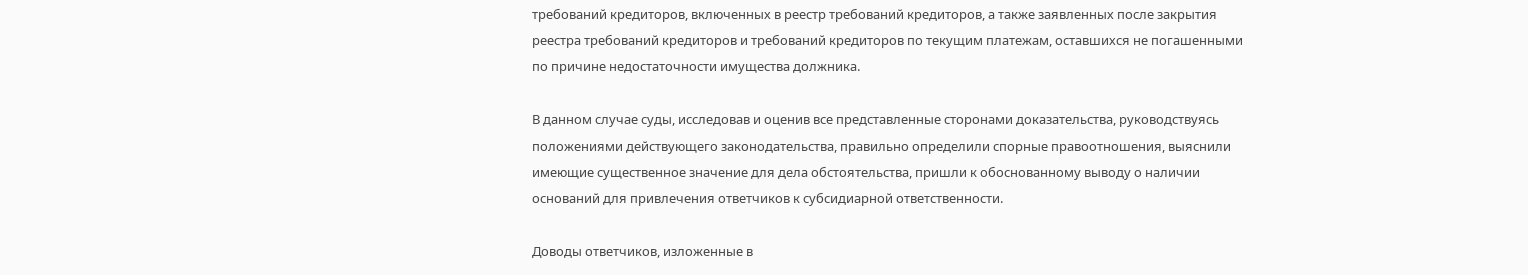требований кредиторов, включенных в реестр требований кредиторов, а также заявленных после закрытия реестра требований кредиторов и требований кредиторов по текущим платежам, оставшихся не погашенными по причине недостаточности имущества должника.

В данном случае суды, исследовав и оценив все представленные сторонами доказательства, руководствуясь положениями действующего законодательства, правильно определили спорные правоотношения, выяснили имеющие существенное значение для дела обстоятельства, пришли к обоснованному выводу о наличии оснований для привлечения ответчиков к субсидиарной ответственности.

Доводы ответчиков, изложенные в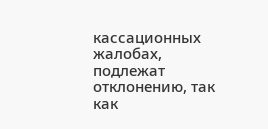кассационных жалобах, подлежат отклонению, так как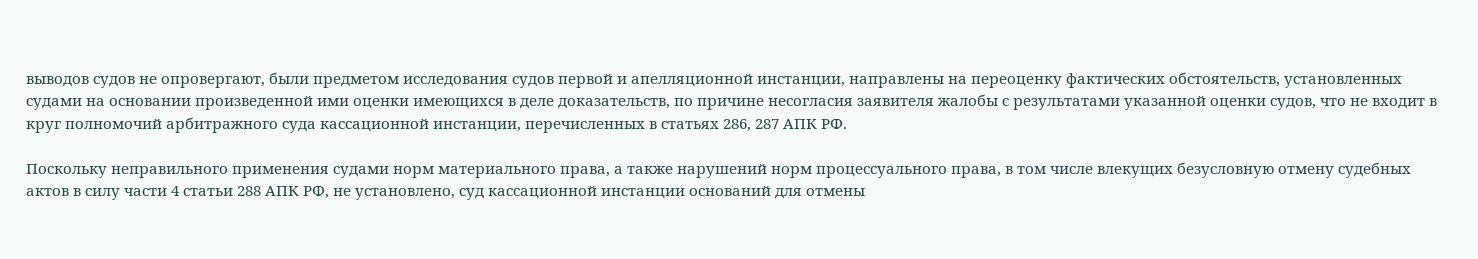выводов судов не опровергают, были предметом исследования судов первой и апелляционной инстанции, направлены на переоценку фактических обстоятельств, установленных судами на основании произведенной ими оценки имеющихся в деле доказательств, по причине несогласия заявителя жалобы с результатами указанной оценки судов, что не входит в круг полномочий арбитражного суда кассационной инстанции, перечисленных в статьях 286, 287 АПК РФ.

Поскольку неправильного применения судами норм материального права, а также нарушений норм процессуального права, в том числе влекущих безусловную отмену судебных актов в силу части 4 статьи 288 АПК РФ, не установлено, суд кассационной инстанции оснований для отмены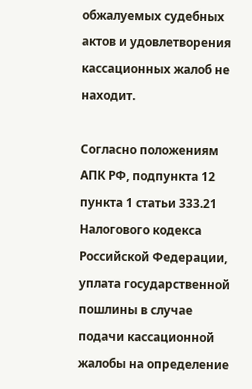обжалуемых судебных актов и удовлетворения кассационных жалоб не находит.

Согласно положениям АПК РФ, подпункта 12 пункта 1 статьи 333.21 Налогового кодекса Российской Федерации, уплата государственной пошлины в случае подачи кассационной жалобы на определение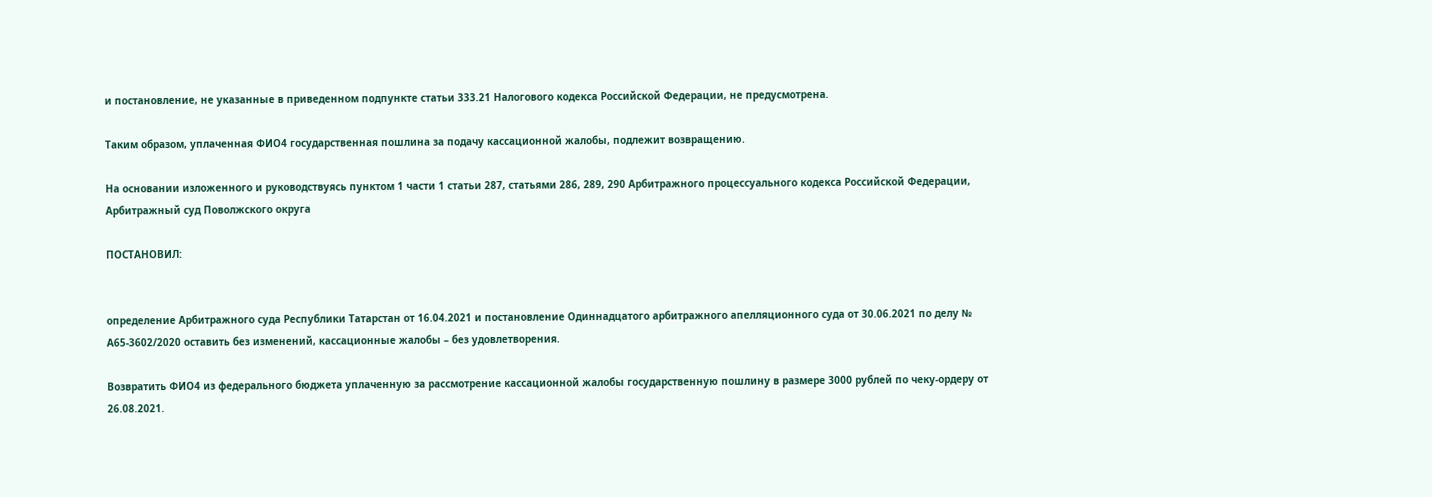и постановление, не указанные в приведенном подпункте статьи 333.21 Налогового кодекса Российской Федерации, не предусмотрена.

Таким образом, уплаченная ФИО4 государственная пошлина за подачу кассационной жалобы, подлежит возвращению.

На основании изложенного и руководствуясь пунктом 1 части 1 статьи 287, статьями 286, 289, 290 Арбитражного процессуального кодекса Российской Федерации, Арбитражный суд Поволжского округа

ПОСТАНОВИЛ:


определение Арбитражного суда Республики Татарстан от 16.04.2021 и постановление Одиннадцатого арбитражного апелляционного суда от 30.06.2021 по делу № А65-3602/2020 оставить без изменений, кассационные жалобы – без удовлетворения.

Возвратить ФИО4 из федерального бюджета уплаченную за рассмотрение кассационной жалобы государственную пошлину в размере 3000 рублей по чеку-ордеру от 26.08.2021.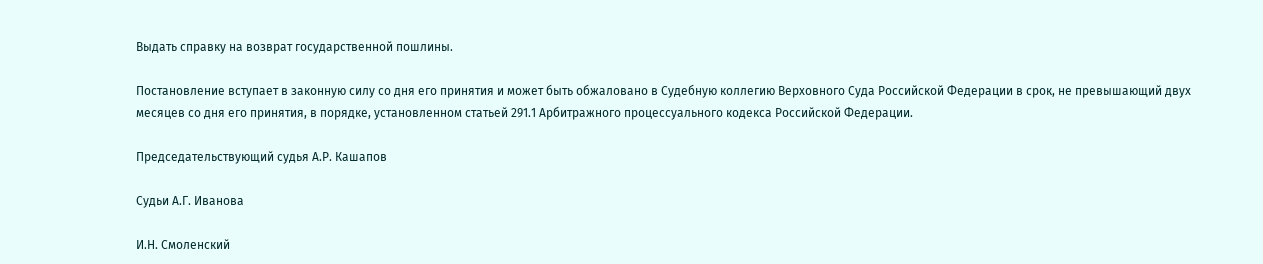Выдать справку на возврат государственной пошлины.

Постановление вступает в законную силу со дня его принятия и может быть обжаловано в Судебную коллегию Верховного Суда Российской Федерации в срок, не превышающий двух месяцев со дня его принятия, в порядке, установленном статьей 291.1 Арбитражного процессуального кодекса Российской Федерации.

Председательствующий судья А.Р. Кашапов

Судьи А.Г. Иванова

И.Н. Смоленский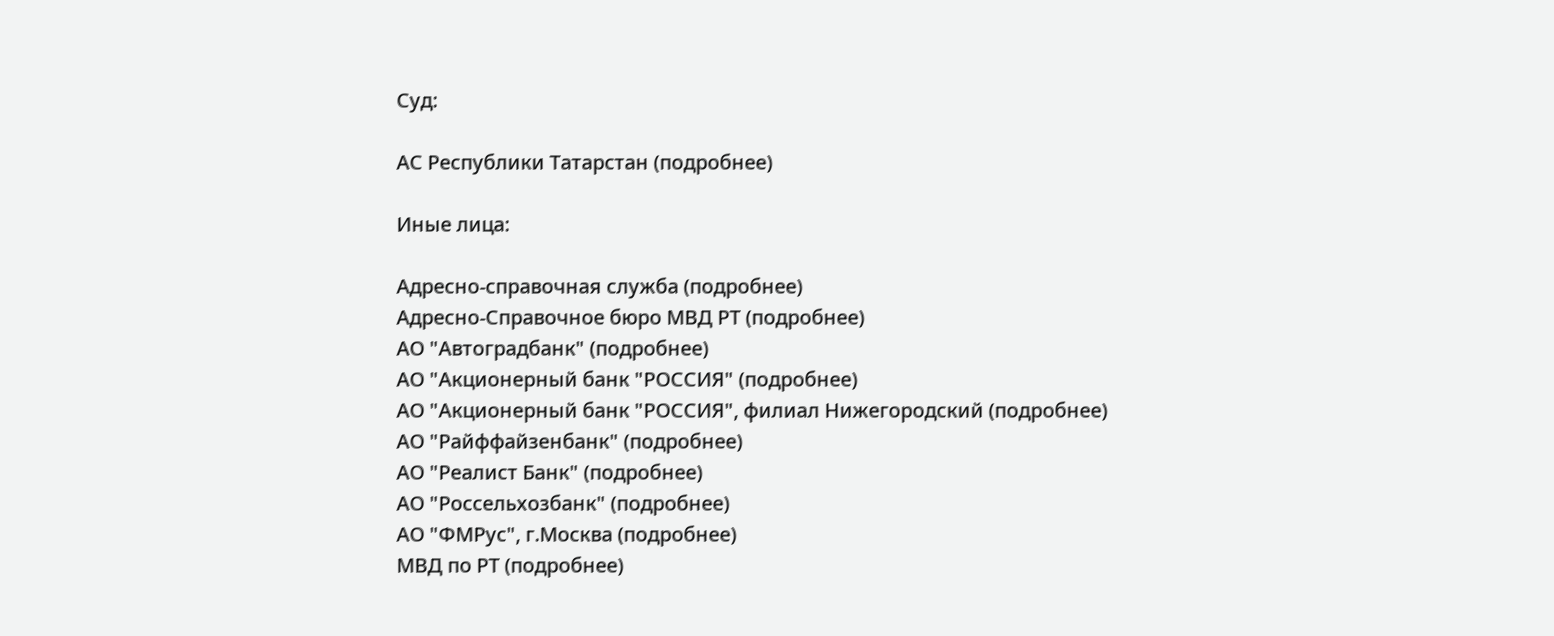Суд:

АС Республики Татарстан (подробнее)

Иные лица:

Адресно-справочная служба (подробнее)
Адресно-Справочное бюро МВД РТ (подробнее)
АО "Автоградбанк" (подробнее)
АО "Акционерный банк "РОССИЯ" (подробнее)
АО "Акционерный банк "РОССИЯ", филиал Нижегородский (подробнее)
АО "Райффайзенбанк" (подробнее)
АО "Реалист Банк" (подробнее)
АО "Россельхозбанк" (подробнее)
АО "ФМРус", г.Москва (подробнее)
МВД по РТ (подробнее)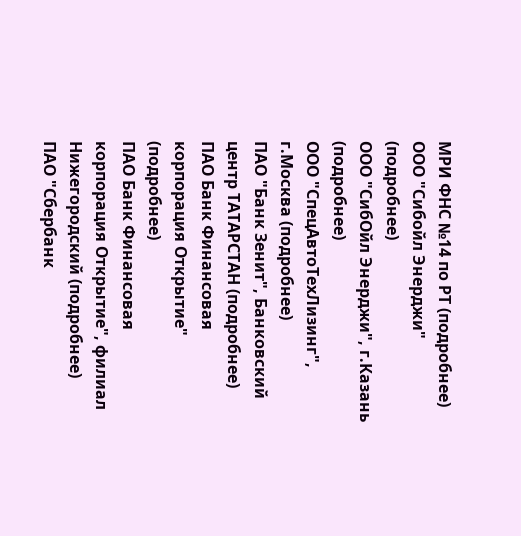МРИ ФНС №14 по РТ (подробнее)
ООО "Сибойл Энерджи" (подробнее)
ООО "СибОйл Энерджи", г.Казань (подробнее)
ООО "СпецАвтоТехЛизинг", г.Москва (подробнее)
ПАО "Банк Зенит", Банковский центр ТАТАРСТАН (подробнее)
ПАО Банк Финансовая корпорация Открытие" (подробнее)
ПАО Банк Финансовая корпорация Открытие", филиал Нижегородский (подробнее)
ПАО "Сбербанк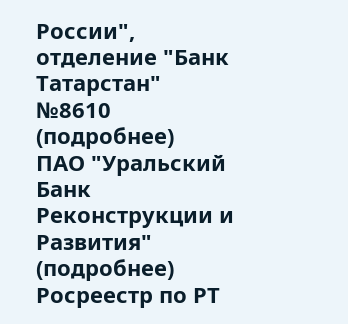России", отделение "Банк Татарстан" №8610 (подробнее)
ПАО "Уральский Банк Реконструкции и Развития" (подробнее)
Росреестр по РТ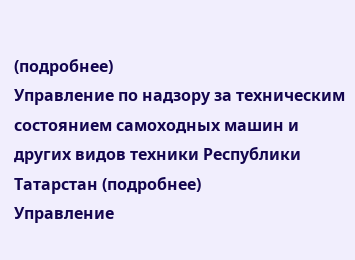(подробнее)
Управление по надзору за техническим состоянием самоходных машин и других видов техники Республики Татарстан (подробнее)
Управление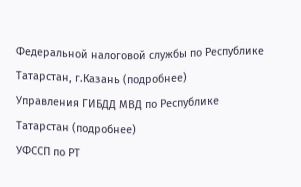Федеральной налоговой службы по Республике Татарстан, г.Казань (подробнее)
Управления ГИБДД МВД по Республике Татарстан (подробнее)
УФССП по РТ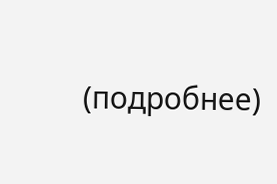(подробнее)